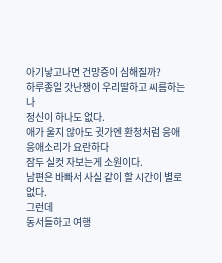아기낳고나면 건망증이 심해질까?
하루종일 갓난쟁이 우리딸하고 씨름하는 나
정신이 하나도 없다.
애가 울지 않아도 귓가엔 환청처럼 응애 응애소리가 요란하다
잠두 실컷 자보는게 소원이다.
남편은 바빠서 사실 같이 할 시간이 별로 없다.
그런데
동서들하고 여행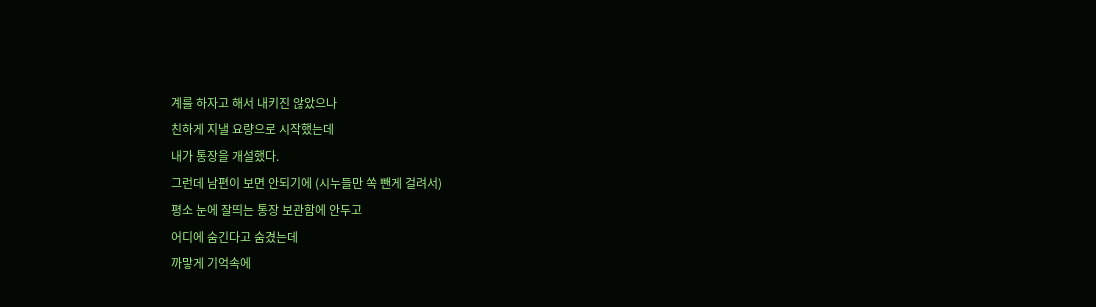계를 하자고 해서 내키진 않았으나
친하게 지낼 요량으로 시작했는데
내가 통장을 개설했다.
그런데 남편이 보면 안되기에 (시누들만 쏙 뺀게 걸려서)
평소 눈에 잘띄는 통장 보관함에 안두고
어디에 숨긴다고 숨겼는데
까맣게 기억속에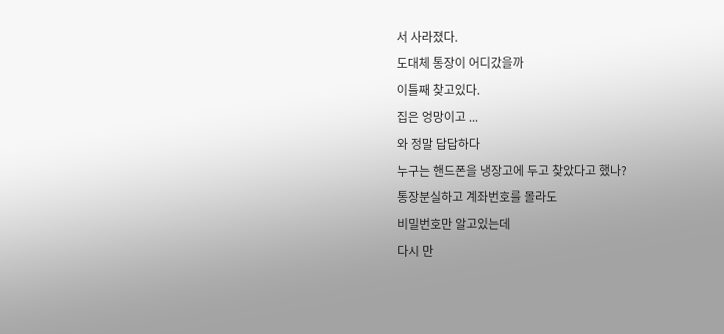서 사라졌다.
도대체 통장이 어디갔을까
이틀째 찾고있다.
집은 엉망이고 ...
와 정말 답답하다
누구는 핸드폰을 냉장고에 두고 찾았다고 했나?
통장분실하고 계좌번호를 몰라도
비밀번호만 알고있는데
다시 만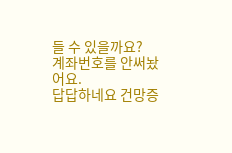들 수 있을까요?
계좌번호를 안써놨어요.
답답하네요 건망증